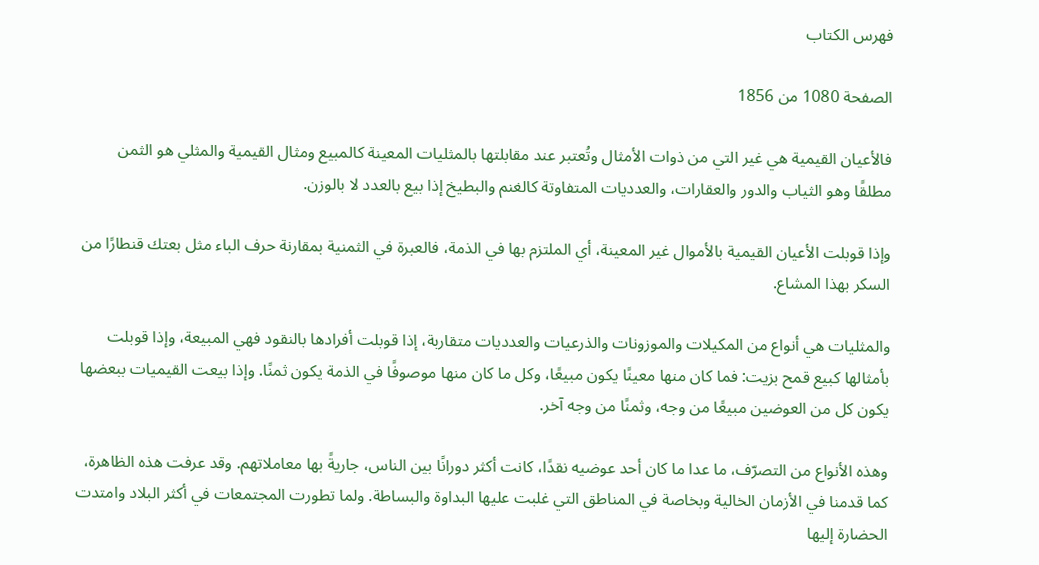فهرس الكتاب

الصفحة 1080 من 1856

فالأعيان القيمية هي غير التي من ذوات الأمثال وتُعتبر عند مقابلتها بالمثليات المعينة كالمبيع ومثال القيمية والمثلي هو الثمن مطلقًا وهو الثياب والدور والعقارات، والعدديات المتفاوتة كالغنم والبطيخ إذا بيع بالعدد لا بالوزن.

وإذا قوبلت الأعيان القيمية بالأموال غير المعينة، أي الملتزم بها في الذمة، فالعبرة في الثمنية بمقارنة حرف الباء مثل بعتك قنطارًا من السكر بهذا المشاع.

والمثليات هي أنواع من المكيلات والموزونات والذرعيات والعدديات متقاربة، إذا قوبلت أفرادها بالنقود فهي المبيعة، وإذا قوبلت بأمثالها كبيع قمح بزيت: فما كان منها معينًا يكون مبيعًا، وكل ما كان منها موصوفًا في الذمة يكون ثمنًا. وإذا بيعت القيميات ببعضها يكون كل من العوضين مبيعًا من وجه، وثمنًا من وجه آخر.

وهذه الأنواع من التصرّف، ما عدا ما كان أحد عوضيه نقدًا، كانت أكثر دورانًا بين الناس، جاريةً بها معاملاتهم. وقد عرفت هذه الظاهرة، كما قدمنا في الأزمان الخالية وبخاصة في المناطق التي غلبت عليها البداوة والبساطة. ولما تطورت المجتمعات في أكثر البلاد وامتدت الحضارة إليها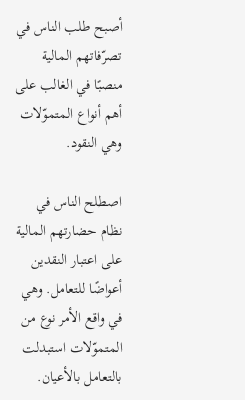أصبح طلب الناس في تصرّفاتهم المالية منصبًا في الغالب على أهم أنواع المتموّلات وهي النقود.

اصطلح الناس في نظام حضارتهم المالية على اعتبار النقدين أعواضًا للتعامل. وهي في واقع الأمر نوع من المتموّلات استبدلت بالتعامل بالأعيان.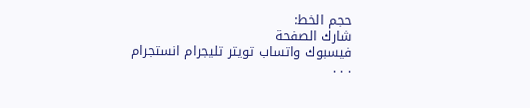حجم الخط:
شارك الصفحة
فيسبوك واتساب تويتر تليجرام انستجرام
. . .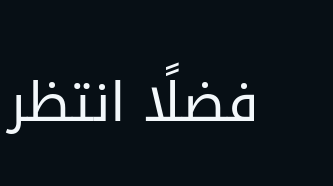فضلًا انتظر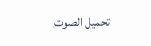تحميل الصوت